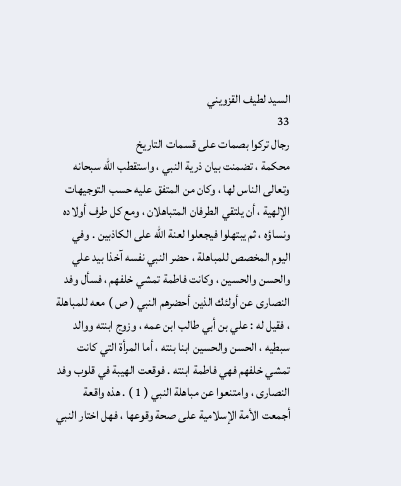السيد لطيف القزويني
33
رجال تركوا بصمات على قسمات التاريخ
محكمة ، تضمنت بيان ذرية النبي ، واستقطب الله سبحانه وتعالى الناس لها ، وكان من المتفق عليه حسب التوجيهات الإلهية ، أن يلتقي الطرفان المتباهلان ، ومع كل طرف أولاده ونساؤه ، ثم يبتهلوا فيجعلوا لعنة الله على الكاذبين . وفي اليوم المخصص للمباهلة ، حضر النبي نفسه آخذا بيد علي والحسن والحسين ، وكانت فاطمة تمشي خلفهم ، فسأل وفد النصارى عن أولئك الذين أحضرهم النبي ( ص ) معه للمباهلة ، فقيل له : علي بن أبي طالب ابن عمه ، وزوج ابنته ووالد سبطيه ، الحسن والحسين ابنا بنته ، أما المرأة التي كانت تمشي خلفهم فهي فاطمة ابنته . فوقعت الهيبة في قلوب وفد النصارى ، وامتنعوا عن مباهلة النبي ( 1 ) . هذه واقعة أجمعت الأمة الإسلامية على صحة وقوعها ، فهل اختار النبي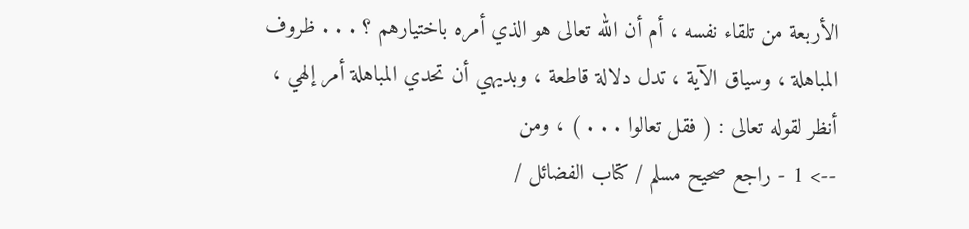الأربعة من تلقاء نفسه ، أم أن الله تعالى هو الذي أمره باختيارهم ؟ . . . ظروف المباهلة ، وسياق الآية ، تدل دلالة قاطعة ، وبديهي أن تحدي المباهلة أمر إلهي ، أنظر لقوله تعالى : ( فقل تعالوا . . . ) ، ومن
--> 1 - راجع صحيح مسلم / كتاب الفضائل /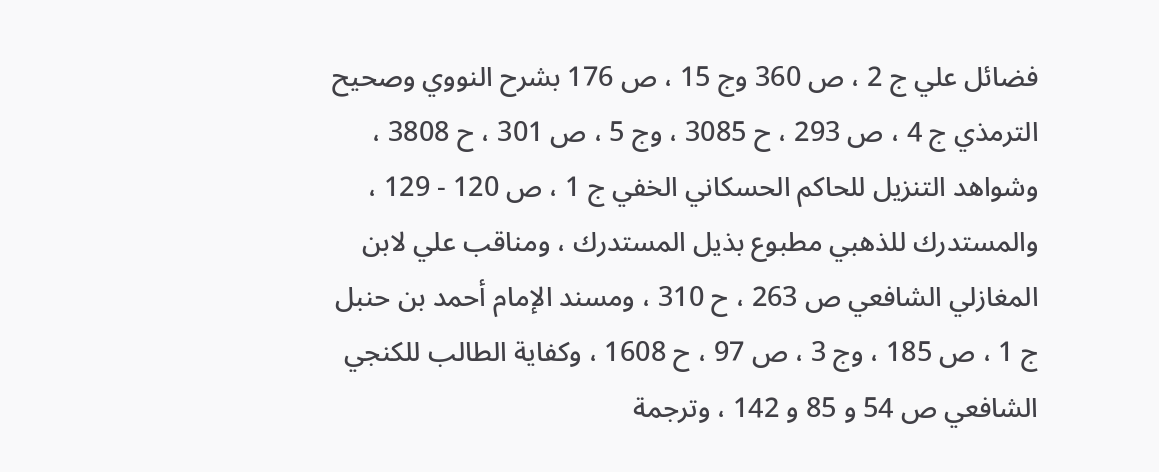فضائل علي ج 2 ، ص 360 وج 15 ، ص 176 بشرح النووي وصحيح الترمذي ج 4 ، ص 293 ، ح 3085 ، وج 5 ، ص 301 ، ح 3808 ، وشواهد التنزيل للحاكم الحسكاني الخفي ج 1 ، ص 120 - 129 ، والمستدرك للذهبي مطبوع بذيل المستدرك ، ومناقب علي لابن المغازلي الشافعي ص 263 ، ح 310 ، ومسند الإمام أحمد بن حنبل ج 1 ، ص 185 ، وج 3 ، ص 97 ، ح 1608 ، وكفاية الطالب للكنجي الشافعي ص 54 و 85 و 142 ، وترجمة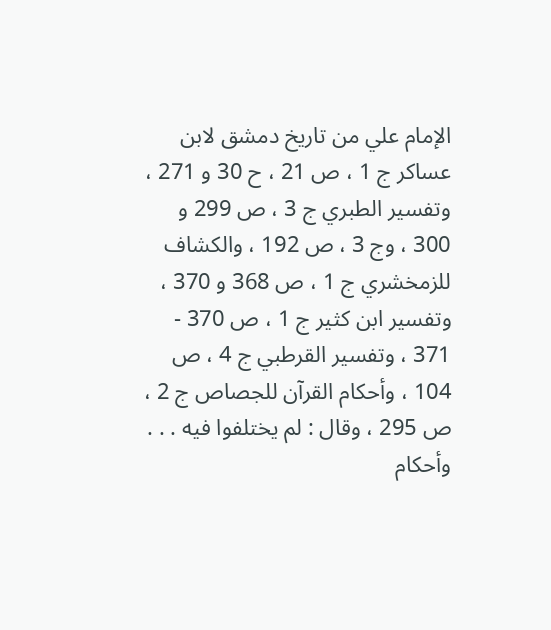الإمام علي من تاريخ دمشق لابن عساكر ج 1 ، ص 21 ، ح 30 و 271 ، وتفسير الطبري ج 3 ، ص 299 و 300 ، وج 3 ، ص 192 ، والكشاف للزمخشري ج 1 ، ص 368 و 370 ، وتفسير ابن كثير ج 1 ، ص 370 - 371 ، وتفسير القرطبي ج 4 ، ص 104 ، وأحكام القرآن للجصاص ج 2 ، ص 295 ، وقال : لم يختلفوا فيه . . . وأحكام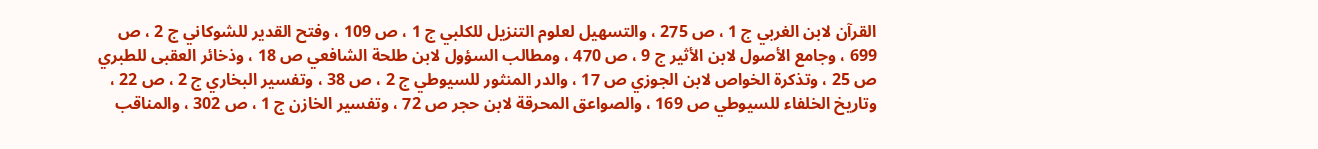القرآن لابن الغربي ج 1 ، ص 275 ، والتسهيل لعلوم التنزيل للكلبي ج 1 ، ص 109 ، وفتح القدير للشوكاني ج 2 ، ص 699 ، وجامع الأصول لابن الأثير ج 9 ، ص 470 ، ومطالب السؤول لابن طلحة الشافعي ص 18 ، وذخائر العقبى للطبري ص 25 ، وتذكرة الخواص لابن الجوزي ص 17 ، والدر المنثور للسيوطي ج 2 ، ص 38 ، وتفسير البخاري ج 2 ، ص 22 ، وتاريخ الخلفاء للسيوطي ص 169 ، والصواعق المحرقة لابن حجر ص 72 ، وتفسير الخازن ج 1 ، ص 302 ، والمناقب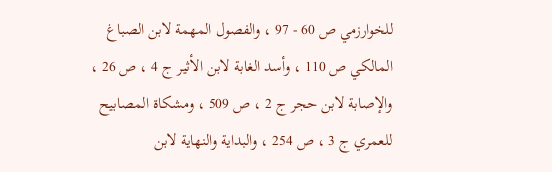للخوارزمي ص 60 - 97 ، والفصول المهمة لابن الصباغ المالكي ص 110 ، وأسد الغابة لابن الأثير ج 4 ، ص 26 ، والإصابة لابن حجر ج 2 ، ص 509 ، ومشكاة المصابيح للعمري ج 3 ، ص 254 ، والبداية والنهاية لابن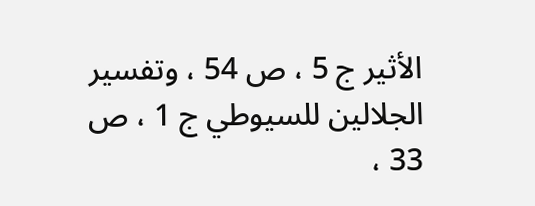الأثير ج 5 ، ص 54 ، وتفسير الجلالين للسيوطي ج 1 ، ص 33 ،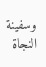وسفينة النجاة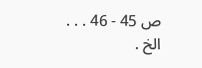ص 45 - 46 . . . الخ .